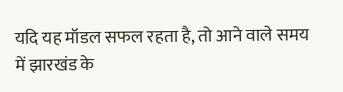यदि यह मॉडल सफल रहता है, तो आने वाले समय में झारखंड के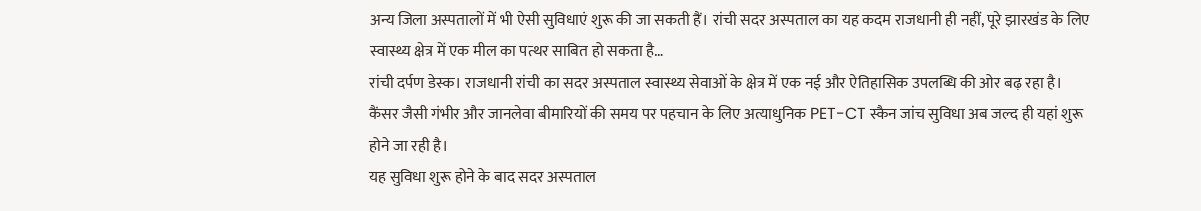अन्य जिला अस्पतालों में भी ऐसी सुविधाएं शुरू की जा सकती हैं। रांची सदर अस्पताल का यह कदम राजधानी ही नहीं, पूरे झारखंड के लिए स्वास्थ्य क्षेत्र में एक मील का पत्थर साबित हो सकता है…
रांची दर्पण डेस्क। राजधानी रांची का सदर अस्पताल स्वास्थ्य सेवाओं के क्षेत्र में एक नई और ऐतिहासिक उपलब्धि की ओर बढ़ रहा है। कैंसर जैसी गंभीर और जानलेवा बीमारियों की समय पर पहचान के लिए अत्याधुनिक PET-CT स्कैन जांच सुविधा अब जल्द ही यहां शुरू होने जा रही है।
यह सुविधा शुरू होने के बाद सदर अस्पताल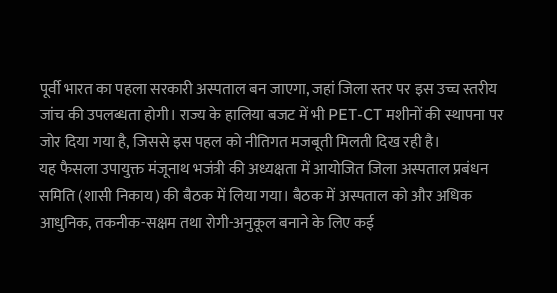पूर्वी भारत का पहला सरकारी अस्पताल बन जाएगा, जहां जिला स्तर पर इस उच्च स्तरीय जांच की उपलब्धता होगी। राज्य के हालिया बजट में भी PET-CT मशीनों की स्थापना पर जोर दिया गया है, जिससे इस पहल को नीतिगत मजबूती मिलती दिख रही है।
यह फैसला उपायुक्त मंजूनाथ भजंत्री की अध्यक्षता में आयोजित जिला अस्पताल प्रबंधन समिति (शासी निकाय) की बैठक में लिया गया। बैठक में अस्पताल को और अधिक आधुनिक, तकनीक-सक्षम तथा रोगी-अनुकूल बनाने के लिए कई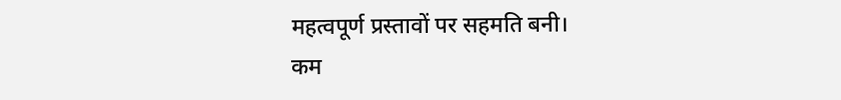महत्वपूर्ण प्रस्तावों पर सहमति बनी।
कम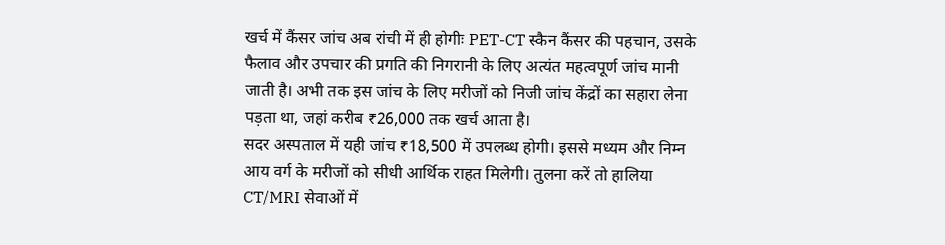खर्च में कैंसर जांच अब रांची में ही होगीः PET-CT स्कैन कैंसर की पहचान, उसके फैलाव और उपचार की प्रगति की निगरानी के लिए अत्यंत महत्वपूर्ण जांच मानी जाती है। अभी तक इस जांच के लिए मरीजों को निजी जांच केंद्रों का सहारा लेना पड़ता था, जहां करीब ₹26,000 तक खर्च आता है।
सदर अस्पताल में यही जांच ₹18,500 में उपलब्ध होगी। इससे मध्यम और निम्न आय वर्ग के मरीजों को सीधी आर्थिक राहत मिलेगी। तुलना करें तो हालिया CT/MRI सेवाओं में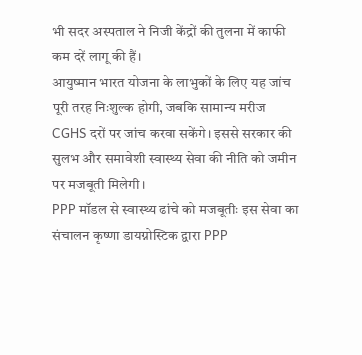भी सदर अस्पताल ने निजी केंद्रों की तुलना में काफी कम दरें लागू की हैं।
आयुष्मान भारत योजना के लाभुकों के लिए यह जांच पूरी तरह निःशुल्क होगी, जबकि सामान्य मरीज CGHS दरों पर जांच करवा सकेंगे। इससे सरकार की सुलभ और समावेशी स्वास्थ्य सेवा की नीति को जमीन पर मजबूती मिलेगी।
PPP मॉडल से स्वास्थ्य ढांचे को मजबूतीः इस सेवा का संचालन कृष्णा डायग्नोस्टिक द्वारा PPP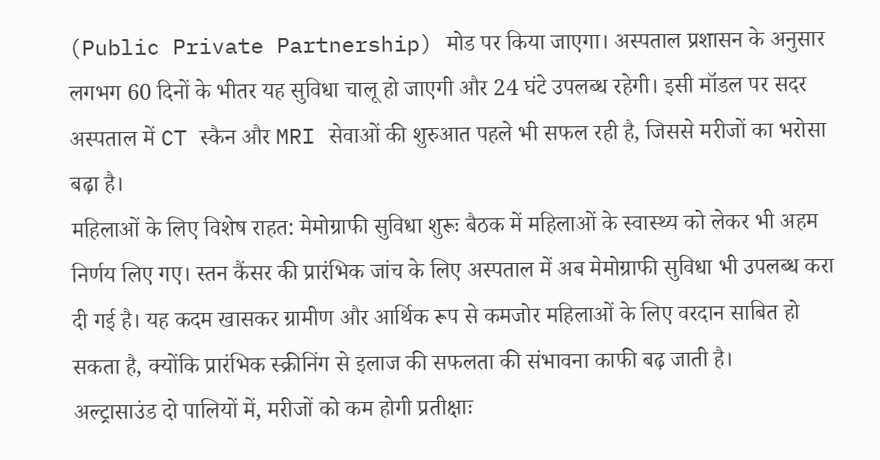(Public Private Partnership) मोड पर किया जाएगा। अस्पताल प्रशासन के अनुसार लगभग 60 दिनों के भीतर यह सुविधा चालू हो जाएगी और 24 घंटे उपलब्ध रहेगी। इसी मॉडल पर सदर अस्पताल में CT स्कैन और MRI सेवाओं की शुरुआत पहले भी सफल रही है, जिससे मरीजों का भरोसा बढ़ा है।
महिलाओं के लिए विशेष राहत: मेमोग्राफी सुविधा शुरूः बैठक में महिलाओं के स्वास्थ्य को लेकर भी अहम निर्णय लिए गए। स्तन कैंसर की प्रारंभिक जांच के लिए अस्पताल में अब मेमोग्राफी सुविधा भी उपलब्ध करा दी गई है। यह कदम खासकर ग्रामीण और आर्थिक रूप से कमजोर महिलाओं के लिए वरदान साबित हो सकता है, क्योंकि प्रारंभिक स्क्रीनिंग से इलाज की सफलता की संभावना काफी बढ़ जाती है।
अल्ट्रासाउंड दो पालियों में, मरीजों को कम होगी प्रतीक्षाः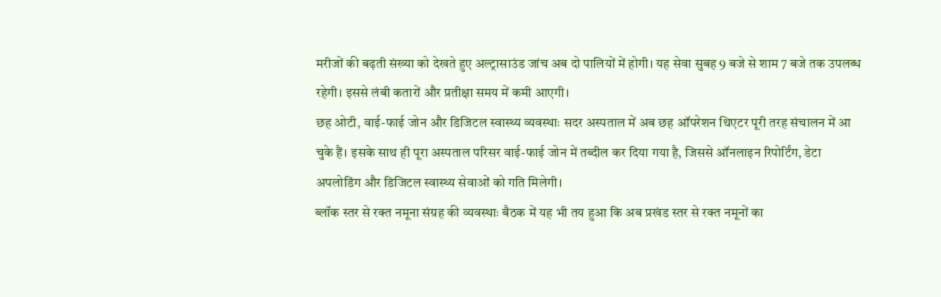मरीजों की बढ़ती संख्या को देखते हुए अल्ट्रासाउंड जांच अब दो पालियों में होगी। यह सेवा सुबह 9 बजे से शाम 7 बजे तक उपलब्ध रहेगी। इससे लंबी कतारों और प्रतीक्षा समय में कमी आएगी।
छह ओटी, वाई-फाई जोन और डिजिटल स्वास्थ्य व्यवस्थाः सदर अस्पताल में अब छह ऑपरेशन थिएटर पूरी तरह संचालन में आ चुके हैं। इसके साथ ही पूरा अस्पताल परिसर वाई-फाई जोन में तब्दील कर दिया गया है, जिससे ऑनलाइन रिपोर्टिंग, डेटा अपलोडिंग और डिजिटल स्वास्थ्य सेवाओं को गति मिलेगी।
ब्लॉक स्तर से रक्त नमूना संग्रह की व्यवस्थाः बैठक में यह भी तय हुआ कि अब प्रखंड स्तर से रक्त नमूनों का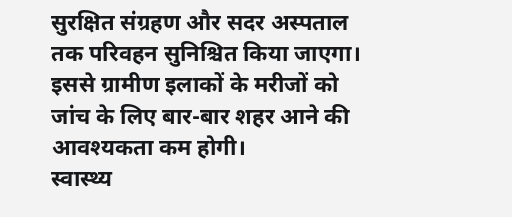सुरक्षित संग्रहण और सदर अस्पताल तक परिवहन सुनिश्चित किया जाएगा। इससे ग्रामीण इलाकों के मरीजों को जांच के लिए बार-बार शहर आने की आवश्यकता कम होगी।
स्वास्थ्य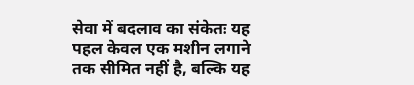सेवा में बदलाव का संकेतः यह पहल केवल एक मशीन लगाने तक सीमित नहीं है, बल्कि यह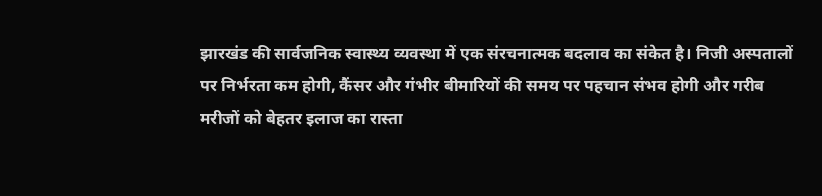झारखंड की सार्वजनिक स्वास्थ्य व्यवस्था में एक संरचनात्मक बदलाव का संकेत है। निजी अस्पतालों पर निर्भरता कम होगी, कैंसर और गंभीर बीमारियों की समय पर पहचान संभव होगी और गरीब मरीजों को बेहतर इलाज का रास्ता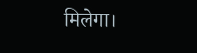मिलेगा।